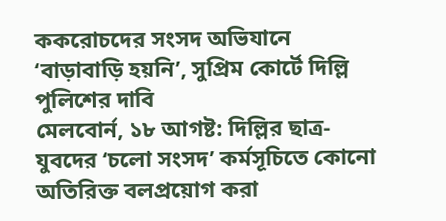ককরোচদের সংসদ অভিযানে ‘বাড়াবাড়ি হয়নি’, সুপ্রিম কোর্টে দিল্লি পুলিশের দাবি
মেলবোর্ন, ১৮ আগষ্ট: দিল্লির ছাত্র-যুবদের ‘চলো সংসদ’ কর্মসূচিতে কোনো অতিরিক্ত বলপ্রয়োগ করা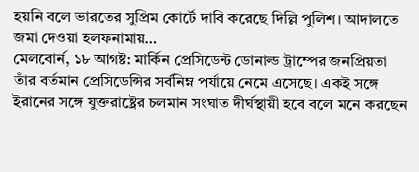হয়নি বলে ভারতের সুপ্রিম কোর্টে দাবি করেছে দিল্লি পুলিশ। আদালতে জমা দেওয়া হলফনামায়…
মেলবোর্ন, ১৮ আগষ্ট: মার্কিন প্রেসিডেন্ট ডোনাল্ড ট্রাম্পের জনপ্রিয়তা তাঁর বর্তমান প্রেসিডেন্সির সর্বনিম্ন পর্যায়ে নেমে এসেছে। একই সঙ্গে ইরানের সঙ্গে যুক্তরাষ্ট্রের চলমান সংঘাত দীর্ঘস্থায়ী হবে বলে মনে করছেন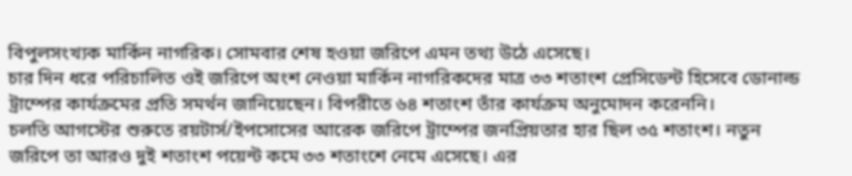বিপুলসংখ্যক মার্কিন নাগরিক। সোমবার শেষ হওয়া জরিপে এমন তথ্য উঠে এসেছে।
চার দিন ধরে পরিচালিত ওই জরিপে অংশ নেওয়া মার্কিন নাগরিকদের মাত্র ৩৩ শতাংশ প্রেসিডেন্ট হিসেবে ডোনাল্ড ট্রাম্পের কার্যক্রমের প্রতি সমর্থন জানিয়েছেন। বিপরীতে ৬৪ শতাংশ তাঁর কার্যক্রম অনুমোদন করেননি।
চলতি আগস্টের শুরুতে রয়টার্স/ইপসোসের আরেক জরিপে ট্রাম্পের জনপ্রিয়তার হার ছিল ৩৫ শতাংশ। নতুন জরিপে তা আরও দুই শতাংশ পয়েন্ট কমে ৩৩ শতাংশে নেমে এসেছে। এর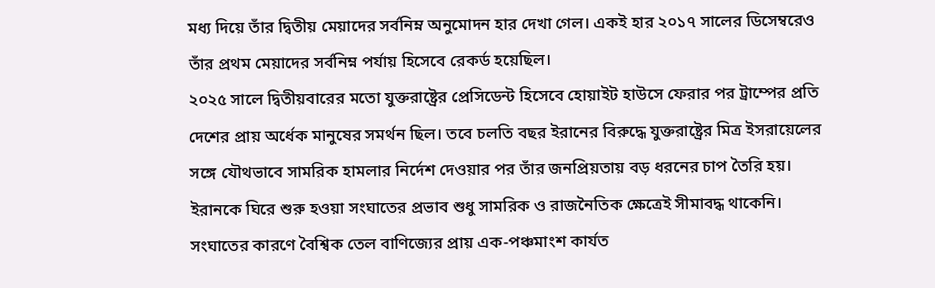মধ্য দিয়ে তাঁর দ্বিতীয় মেয়াদের সর্বনিম্ন অনুমোদন হার দেখা গেল। একই হার ২০১৭ সালের ডিসেম্বরেও তাঁর প্রথম মেয়াদের সর্বনিম্ন পর্যায় হিসেবে রেকর্ড হয়েছিল।
২০২৫ সালে দ্বিতীয়বারের মতো যুক্তরাষ্ট্রের প্রেসিডেন্ট হিসেবে হোয়াইট হাউসে ফেরার পর ট্রাম্পের প্রতি দেশের প্রায় অর্ধেক মানুষের সমর্থন ছিল। তবে চলতি বছর ইরানের বিরুদ্ধে যুক্তরাষ্ট্রের মিত্র ইসরায়েলের সঙ্গে যৌথভাবে সামরিক হামলার নির্দেশ দেওয়ার পর তাঁর জনপ্রিয়তায় বড় ধরনের চাপ তৈরি হয়।
ইরানকে ঘিরে শুরু হওয়া সংঘাতের প্রভাব শুধু সামরিক ও রাজনৈতিক ক্ষেত্রেই সীমাবদ্ধ থাকেনি। সংঘাতের কারণে বৈশ্বিক তেল বাণিজ্যের প্রায় এক-পঞ্চমাংশ কার্যত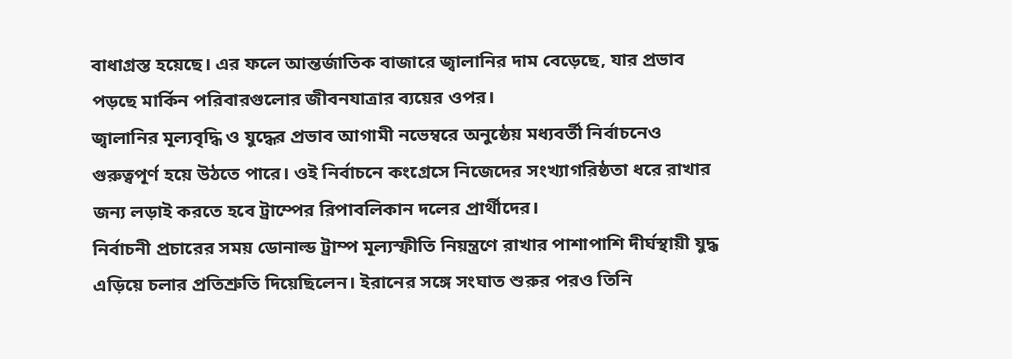বাধাগ্রস্ত হয়েছে। এর ফলে আন্তর্জাতিক বাজারে জ্বালানির দাম বেড়েছে, যার প্রভাব পড়ছে মার্কিন পরিবারগুলোর জীবনযাত্রার ব্যয়ের ওপর।
জ্বালানির মূল্যবৃদ্ধি ও যুদ্ধের প্রভাব আগামী নভেম্বরে অনুষ্ঠেয় মধ্যবর্তী নির্বাচনেও গুরুত্বপূর্ণ হয়ে উঠতে পারে। ওই নির্বাচনে কংগ্রেসে নিজেদের সংখ্যাগরিষ্ঠতা ধরে রাখার জন্য লড়াই করতে হবে ট্রাম্পের রিপাবলিকান দলের প্রার্থীদের।
নির্বাচনী প্রচারের সময় ডোনাল্ড ট্রাম্প মূল্যস্ফীতি নিয়ন্ত্রণে রাখার পাশাপাশি দীর্ঘস্থায়ী যুদ্ধ এড়িয়ে চলার প্রতিশ্রুতি দিয়েছিলেন। ইরানের সঙ্গে সংঘাত শুরুর পরও তিনি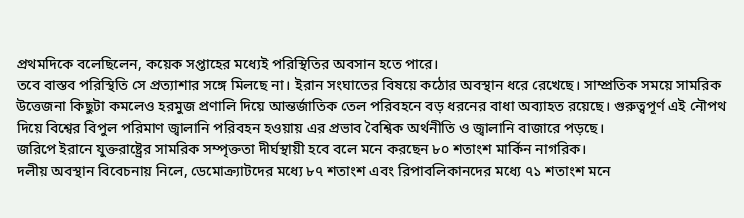প্রথমদিকে বলেছিলেন, কয়েক সপ্তাহের মধ্যেই পরিস্থিতির অবসান হতে পারে।
তবে বাস্তব পরিস্থিতি সে প্রত্যাশার সঙ্গে মিলছে না। ইরান সংঘাতের বিষয়ে কঠোর অবস্থান ধরে রেখেছে। সাম্প্রতিক সময়ে সামরিক উত্তেজনা কিছুটা কমলেও হরমুজ প্রণালি দিয়ে আন্তর্জাতিক তেল পরিবহনে বড় ধরনের বাধা অব্যাহত রয়েছে। গুরুত্বপূর্ণ এই নৌপথ দিয়ে বিশ্বের বিপুল পরিমাণ জ্বালানি পরিবহন হওয়ায় এর প্রভাব বৈশ্বিক অর্থনীতি ও জ্বালানি বাজারে পড়ছে।
জরিপে ইরানে যুক্তরাষ্ট্রের সামরিক সম্পৃক্ততা দীর্ঘস্থায়ী হবে বলে মনে করছেন ৮০ শতাংশ মার্কিন নাগরিক।
দলীয় অবস্থান বিবেচনায় নিলে, ডেমোক্র্যাটদের মধ্যে ৮৭ শতাংশ এবং রিপাবলিকানদের মধ্যে ৭১ শতাংশ মনে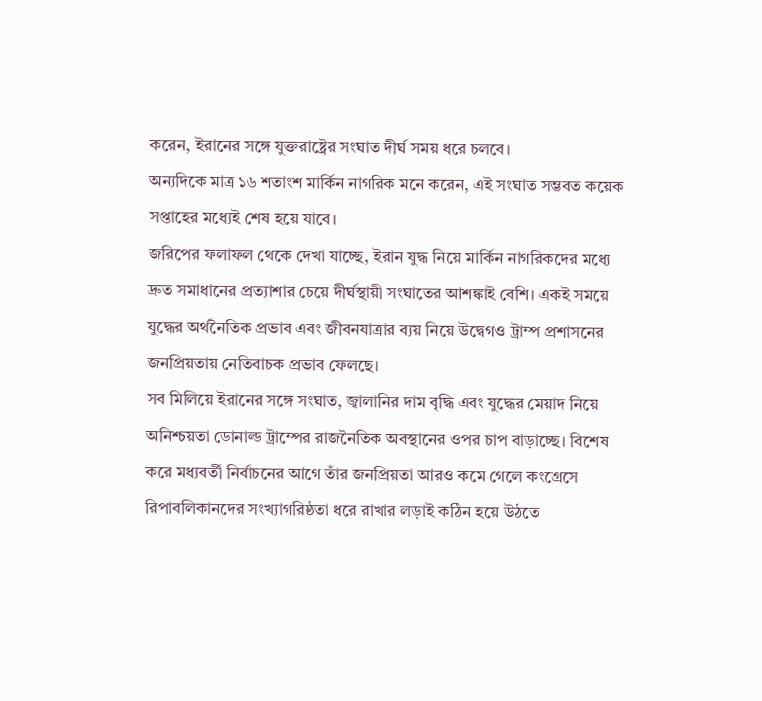করেন, ইরানের সঙ্গে যুক্তরাষ্ট্রের সংঘাত দীর্ঘ সময় ধরে চলবে।
অন্যদিকে মাত্র ১৬ শতাংশ মার্কিন নাগরিক মনে করেন, এই সংঘাত সম্ভবত কয়েক সপ্তাহের মধ্যেই শেষ হয়ে যাবে।
জরিপের ফলাফল থেকে দেখা যাচ্ছে, ইরান যুদ্ধ নিয়ে মার্কিন নাগরিকদের মধ্যে দ্রুত সমাধানের প্রত্যাশার চেয়ে দীর্ঘস্থায়ী সংঘাতের আশঙ্কাই বেশি। একই সময়ে যুদ্ধের অর্থনৈতিক প্রভাব এবং জীবনযাত্রার ব্যয় নিয়ে উদ্বেগও ট্রাম্প প্রশাসনের জনপ্রিয়তায় নেতিবাচক প্রভাব ফেলছে।
সব মিলিয়ে ইরানের সঙ্গে সংঘাত, জ্বালানির দাম বৃদ্ধি এবং যুদ্ধের মেয়াদ নিয়ে অনিশ্চয়তা ডোনাল্ড ট্রাম্পের রাজনৈতিক অবস্থানের ওপর চাপ বাড়াচ্ছে। বিশেষ করে মধ্যবর্তী নির্বাচনের আগে তাঁর জনপ্রিয়তা আরও কমে গেলে কংগ্রেসে রিপাবলিকানদের সংখ্যাগরিষ্ঠতা ধরে রাখার লড়াই কঠিন হয়ে উঠতে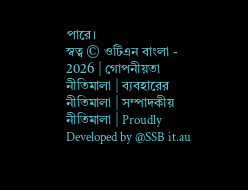পারে।
স্বত্ব © ওটিএন বাংলা - 2026 | গোপনীয়তা নীতিমালা | ব্যবহারের নীতিমালা | সম্পাদকীয় নীতিমালা | Proudly Developed by @SSB it.au